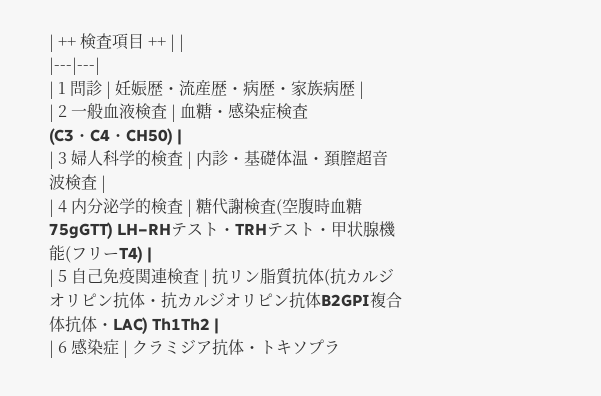| ++ 検査項目 ++ | |
|---|---|
| 1 問診 | 妊娠歴・流産歴・病歴・家族病歴 |
| 2 一般血液検査 | 血糖・感染症検査(C3・C4・CH50) |
| 3 婦人科学的検査 | 内診・基礎体温・頚膣超音波検査 |
| 4 内分泌学的検査 | 糖代謝検査(空腹時血糖75gGTT) LH−RHテスト・TRHテスト・甲状腺機能(フリーT4) |
| 5 自己免疫関連検査 | 抗リン脂質抗体(抗カルジオリピン抗体・抗カルジオリピン抗体B2GPI複合体抗体・LAC) Th1Th2 |
| 6 感染症 | クラミジア抗体・トキソプラ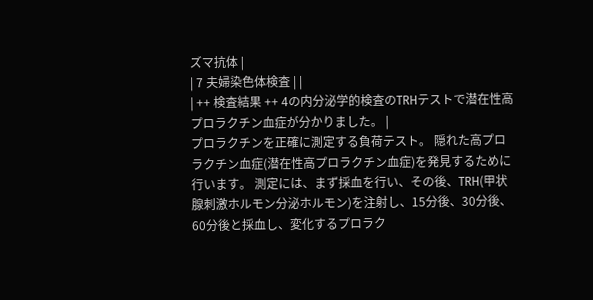ズマ抗体 |
| 7 夫婦染色体検査 | |
| ++ 検査結果 ++ 4の内分泌学的検査のTRHテストで潜在性高プロラクチン血症が分かりました。 |
プロラクチンを正確に測定する負荷テスト。 隠れた高プロラクチン血症(潜在性高プロラクチン血症)を発見するために行います。 測定には、まず採血を行い、その後、TRH(甲状腺刺激ホルモン分泌ホルモン)を注射し、15分後、30分後、60分後と採血し、変化するプロラク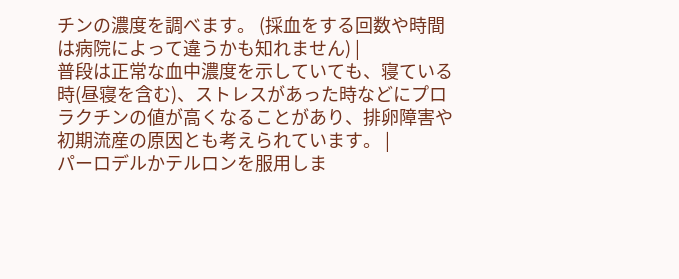チンの濃度を調べます。 (採血をする回数や時間は病院によって違うかも知れません) |
普段は正常な血中濃度を示していても、寝ている時(昼寝を含む)、ストレスがあった時などにプロラクチンの値が高くなることがあり、排卵障害や初期流産の原因とも考えられています。 |
パーロデルかテルロンを服用しま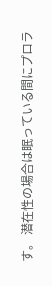す。 潜在性の場合は眠っている間にプロラ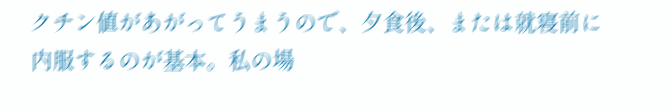クチン値があがってうまうので、夕食後、または就寝前に内服するのが基本。私の場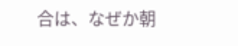合は、なぜか朝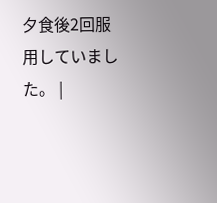夕食後2回服用していました。 |